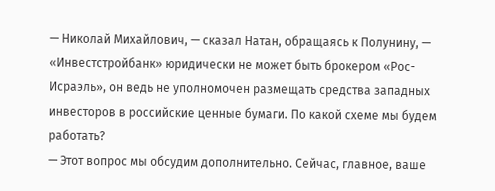— Николай Михайлович, — сказал Натан, обращаясь к Полунину, — «Инвестстройбанк» юридически не может быть брокером «Рос-Исраэль», он ведь не уполномочен размещать средства западных инвесторов в российские ценные бумаги. По какой схеме мы будем работать?
— Этот вопрос мы обсудим дополнительно. Сейчас, главное, ваше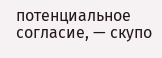потенциальное согласие, — скупо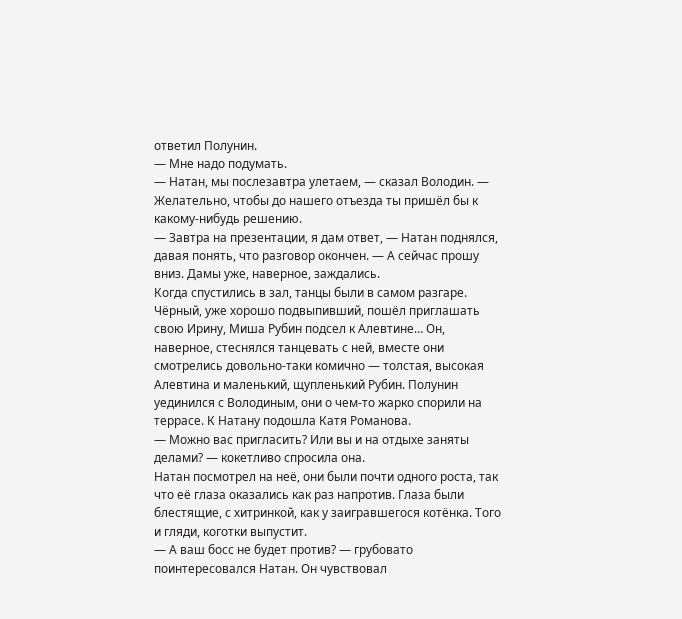ответил Полунин.
— Мне надо подумать.
— Натан, мы послезавтра улетаем, — сказал Володин. — Желательно, чтобы до нашего отъезда ты пришёл бы к какому-нибудь решению.
— Завтра на презентации, я дам ответ, — Натан поднялся, давая понять, что разговор окончен. — А сейчас прошу вниз. Дамы уже, наверное, заждались.
Когда спустились в зал, танцы были в самом разгаре. Чёрный, уже хорошо подвыпивший, пошёл приглашать свою Ирину, Миша Рубин подсел к Алевтине… Он, наверное, стеснялся танцевать с ней, вместе они смотрелись довольно-таки комично — толстая, высокая Алевтина и маленький, щупленький Рубин. Полунин уединился с Володиным, они о чем-то жарко спорили на террасе. К Натану подошла Катя Романова.
— Можно вас пригласить? Или вы и на отдыхе заняты делами? — кокетливо спросила она.
Натан посмотрел на неё, они были почти одного роста, так что её глаза оказались как раз напротив. Глаза были блестящие, с хитринкой, как у заигравшегося котёнка. Того и гляди, коготки выпустит.
— А ваш босс не будет против? — грубовато поинтересовался Натан. Он чувствовал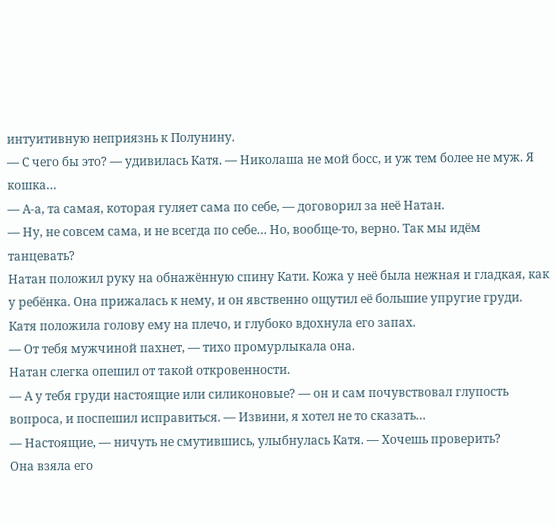интуитивную неприязнь к Полунину.
— С чего бы это? — удивилась Катя. — Николаша не мой босс, и уж тем более не муж. Я кошка…
— А-а, та самая, которая гуляет сама по себе, — договорил за неё Натан.
— Ну, не совсем сама, и не всегда по себе… Но, вообще-то, верно. Так мы идём танцевать?
Натан положил руку на обнажённую спину Кати. Кожа у неё была нежная и гладкая, как у ребёнка. Она прижалась к нему, и он явственно ощутил её большие упругие груди. Катя положила голову ему на плечо, и глубоко вдохнула его запах.
— От тебя мужчиной пахнет, — тихо промурлыкала она.
Натан слегка опешил от такой откровенности.
— А у тебя груди настоящие или силиконовые? — он и сам почувствовал глупость вопроса, и поспешил исправиться. — Извини, я хотел не то сказать…
— Настоящие, — ничуть не смутившись, улыбнулась Катя. — Хочешь проверить?
Она взяла его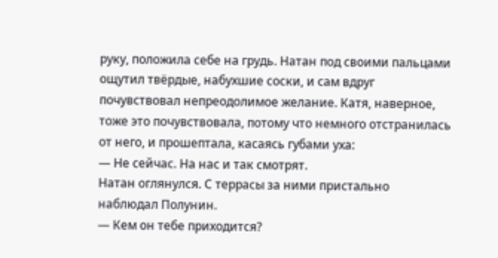руку, положила себе на грудь. Натан под своими пальцами ощутил твёрдые, набухшие соски, и сам вдруг почувствовал непреодолимое желание. Катя, наверное, тоже это почувствовала, потому что немного отстранилась от него, и прошептала, касаясь губами уха:
— Не сейчас. На нас и так смотрят.
Натан оглянулся. С террасы за ними пристально наблюдал Полунин.
— Кем он тебе приходится?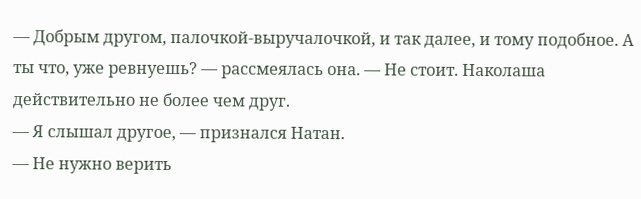— Добрым другом, палочкой-выручалочкой, и так далее, и тому подобное. А ты что, уже ревнуешь? — рассмеялась она. — Не стоит. Наколаша действительно не более чем друг.
— Я слышал другое, — признался Натан.
— Не нужно верить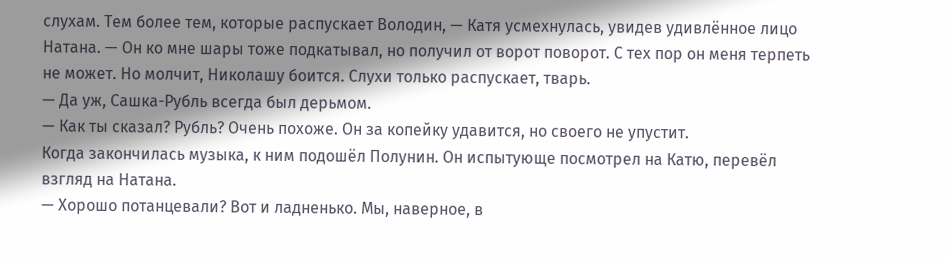слухам. Тем более тем, которые распускает Володин, — Катя усмехнулась, увидев удивлённое лицо Натана. — Он ко мне шары тоже подкатывал, но получил от ворот поворот. С тех пор он меня терпеть не может. Но молчит, Николашу боится. Слухи только распускает, тварь.
— Да уж, Сашка-Рубль всегда был дерьмом.
— Как ты сказал? Рубль? Очень похоже. Он за копейку удавится, но своего не упустит.
Когда закончилась музыка, к ним подошёл Полунин. Он испытующе посмотрел на Катю, перевёл взгляд на Натана.
— Хорошо потанцевали? Вот и ладненько. Мы, наверное, в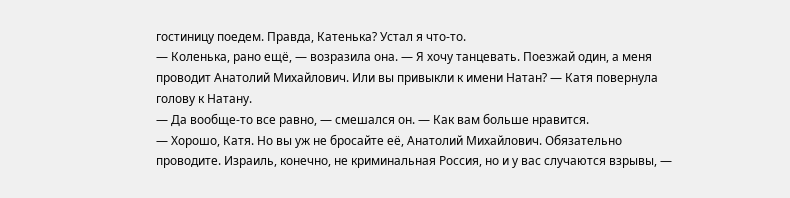гостиницу поедем. Правда, Катенька? Устал я что-то.
— Коленька, рано ещё, — возразила она. — Я хочу танцевать. Поезжай один, а меня проводит Анатолий Михайлович. Или вы привыкли к имени Натан? — Катя повернула голову к Натану.
— Да вообще-то все равно, — смешался он. — Как вам больше нравится.
— Хорошо, Катя. Но вы уж не бросайте её, Анатолий Михайлович. Обязательно проводите. Израиль, конечно, не криминальная Россия, но и у вас случаются взрывы, —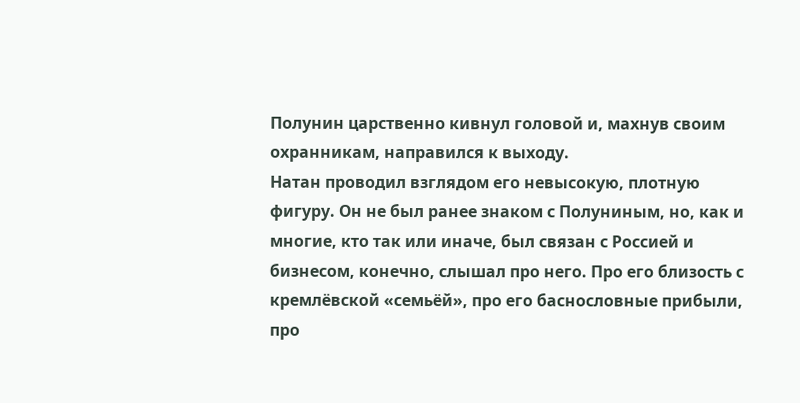Полунин царственно кивнул головой и, махнув своим охранникам, направился к выходу.
Натан проводил взглядом его невысокую, плотную фигуру. Он не был ранее знаком с Полуниным, но, как и многие, кто так или иначе, был связан с Россией и бизнесом, конечно, слышал про него. Про его близость с кремлёвской «семьёй», про его баснословные прибыли, про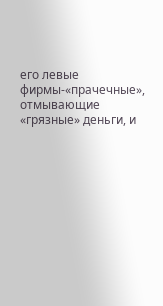его левые фирмы-«прачечные», отмывающие «грязные» деньги, и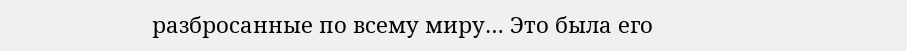разбросанные по всему миру… Это была его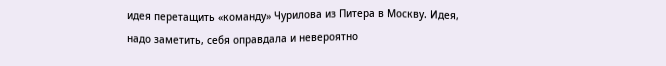идея перетащить «команду» Чурилова из Питера в Москву. Идея, надо заметить, себя оправдала и невероятно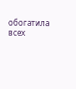обогатила всех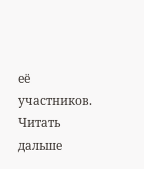её участников.
Читать дальше